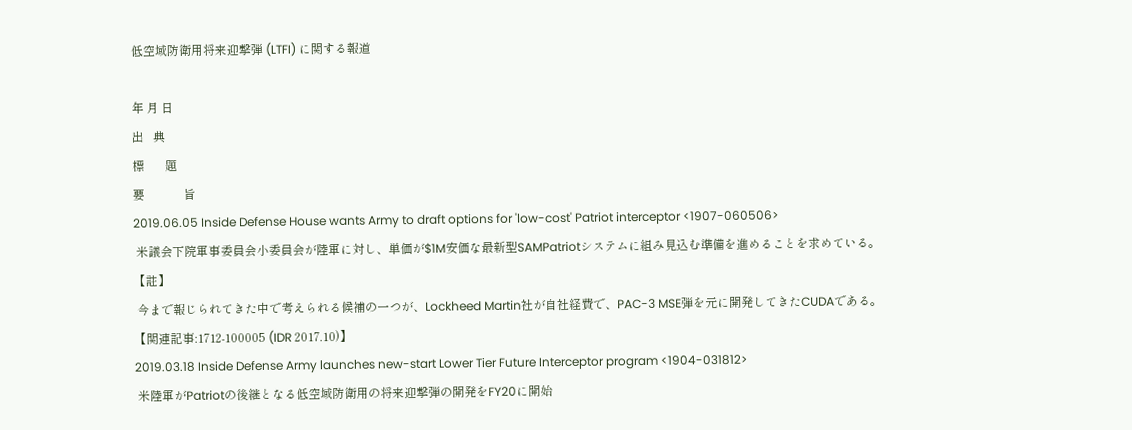低空域防衛用将来迎撃弾 (LTFI) に関する報道

年 月 日
出   典
標       題
要             旨
2019.06.05 Inside Defense House wants Army to draft options for 'low-cost' Patriot interceptor <1907-060506>
 米議会下院軍事委員会小委員会が陸軍に対し、単価が$1M安価な最新型SAMPatriotシステムに組み見込む準備を進めることを求めている。
【註】
 今まで報じられてきた中で考えられる候補の一つが、Lockheed Martin社が自社経費で、PAC-3 MSE弾を元に開発してきたCUDAである。
【関連記事:1712-100005 (IDR 2017.10)】
2019.03.18 Inside Defense Army launches new-start Lower Tier Future Interceptor program <1904-031812>
 米陸軍がPatriotの後継となる低空域防衛用の将来迎撃弾の開発をFY20に開始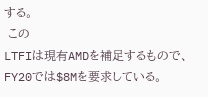する。
 この
LTFIは現有AMDを補足するもので、FY20では$8Mを要求している。